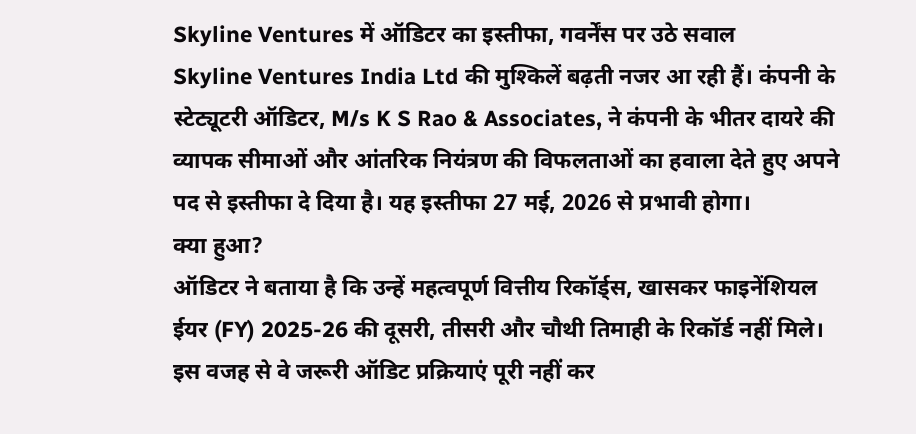Skyline Ventures में ऑडिटर का इस्तीफा, गवर्नेंस पर उठे सवाल
Skyline Ventures India Ltd की मुश्किलें बढ़ती नजर आ रही हैं। कंपनी के स्टेट्यूटरी ऑडिटर, M/s K S Rao & Associates, ने कंपनी के भीतर दायरे की व्यापक सीमाओं और आंतरिक नियंत्रण की विफलताओं का हवाला देते हुए अपने पद से इस्तीफा दे दिया है। यह इस्तीफा 27 मई, 2026 से प्रभावी होगा।
क्या हुआ?
ऑडिटर ने बताया है कि उन्हें महत्वपूर्ण वित्तीय रिकॉर्ड्स, खासकर फाइनेंशियल ईयर (FY) 2025-26 की दूसरी, तीसरी और चौथी तिमाही के रिकॉर्ड नहीं मिले। इस वजह से वे जरूरी ऑडिट प्रक्रियाएं पूरी नहीं कर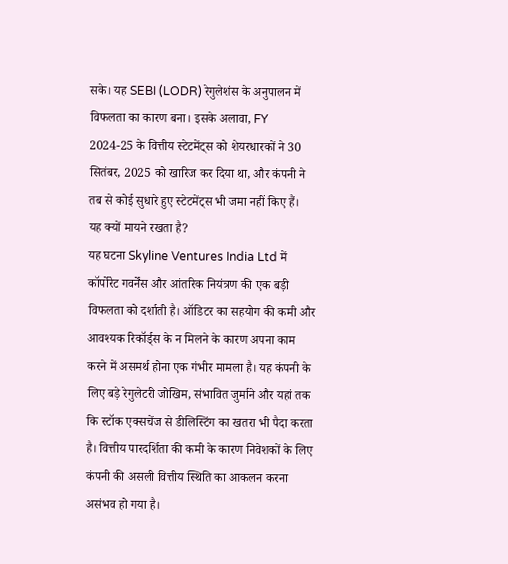सके। यह SEBI (LODR) रेगुलेशंस के अनुपालन में विफलता का कारण बना। इसके अलावा, FY 2024-25 के वित्तीय स्टेटमेंट्स को शेयरधारकों ने 30 सितंबर, 2025 को खारिज कर दिया था, और कंपनी ने तब से कोई सुधारे हुए स्टेटमेंट्स भी जमा नहीं किए हैं।
यह क्यों मायने रखता है?
यह घटना Skyline Ventures India Ltd में कॉर्पोरेट गवर्नेंस और आंतरिक नियंत्रण की एक बड़ी विफलता को दर्शाती है। ऑडिटर का सहयोग की कमी और आवश्यक रिकॉर्ड्स के न मिलने के कारण अपना काम करने में असमर्थ होना एक गंभीर मामला है। यह कंपनी के लिए बड़े रेगुलेटरी जोखिम, संभावित जुर्माने और यहां तक कि स्टॉक एक्सचेंज से डीलिस्टिंग का खतरा भी पैदा करता है। वित्तीय पारदर्शिता की कमी के कारण निवेशकों के लिए कंपनी की असली वित्तीय स्थिति का आकलन करना असंभव हो गया है।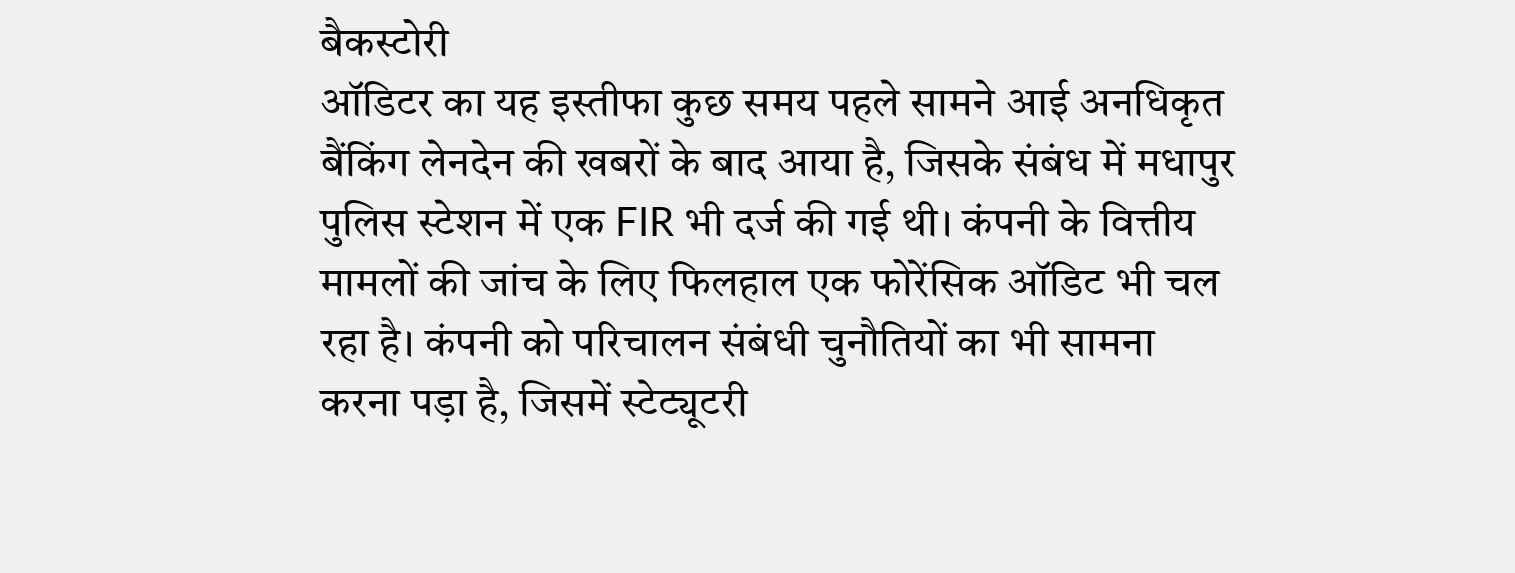बैकस्टोरी
ऑडिटर का यह इस्तीफा कुछ समय पहले सामने आई अनधिकृत बैंकिंग लेनदेन की खबरों के बाद आया है, जिसके संबंध में मधापुर पुलिस स्टेशन में एक FIR भी दर्ज की गई थी। कंपनी के वित्तीय मामलों की जांच के लिए फिलहाल एक फोरेंसिक ऑडिट भी चल रहा है। कंपनी को परिचालन संबंधी चुनौतियों का भी सामना करना पड़ा है, जिसमें स्टेट्यूटरी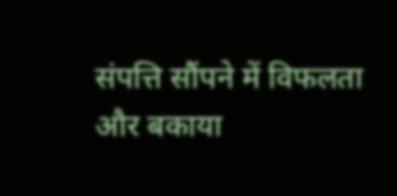संपत्ति सौंपने में विफलता और बकाया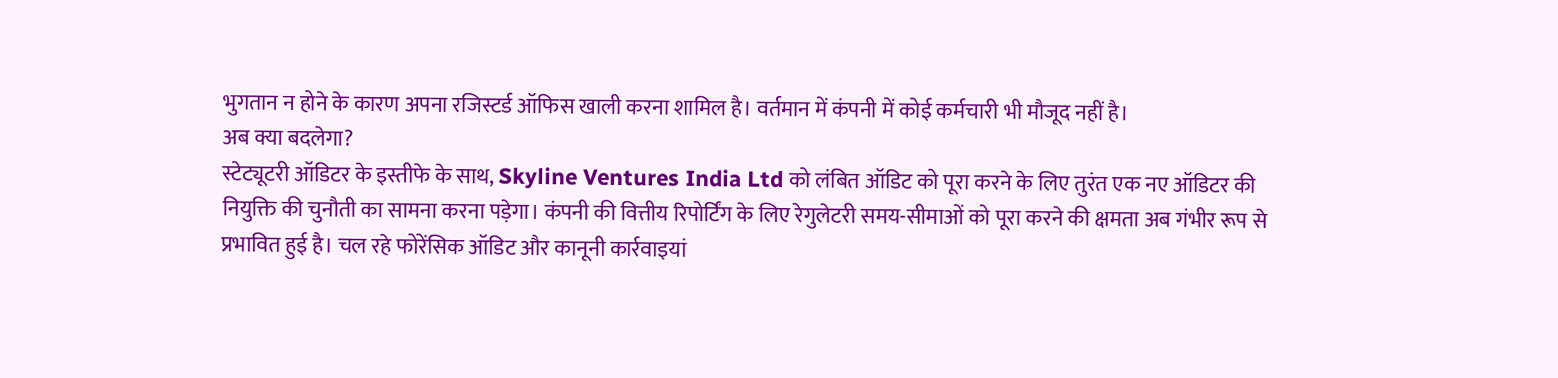भुगतान न होने के कारण अपना रजिस्टर्ड ऑफिस खाली करना शामिल है। वर्तमान में कंपनी में कोई कर्मचारी भी मौजूद नहीं है।
अब क्या बदलेगा?
स्टेट्यूटरी ऑडिटर के इस्तीफे के साथ, Skyline Ventures India Ltd को लंबित ऑडिट को पूरा करने के लिए तुरंत एक नए ऑडिटर की नियुक्ति की चुनौती का सामना करना पड़ेगा। कंपनी की वित्तीय रिपोर्टिंग के लिए रेगुलेटरी समय-सीमाओं को पूरा करने की क्षमता अब गंभीर रूप से प्रभावित हुई है। चल रहे फोरेंसिक ऑडिट और कानूनी कार्रवाइयां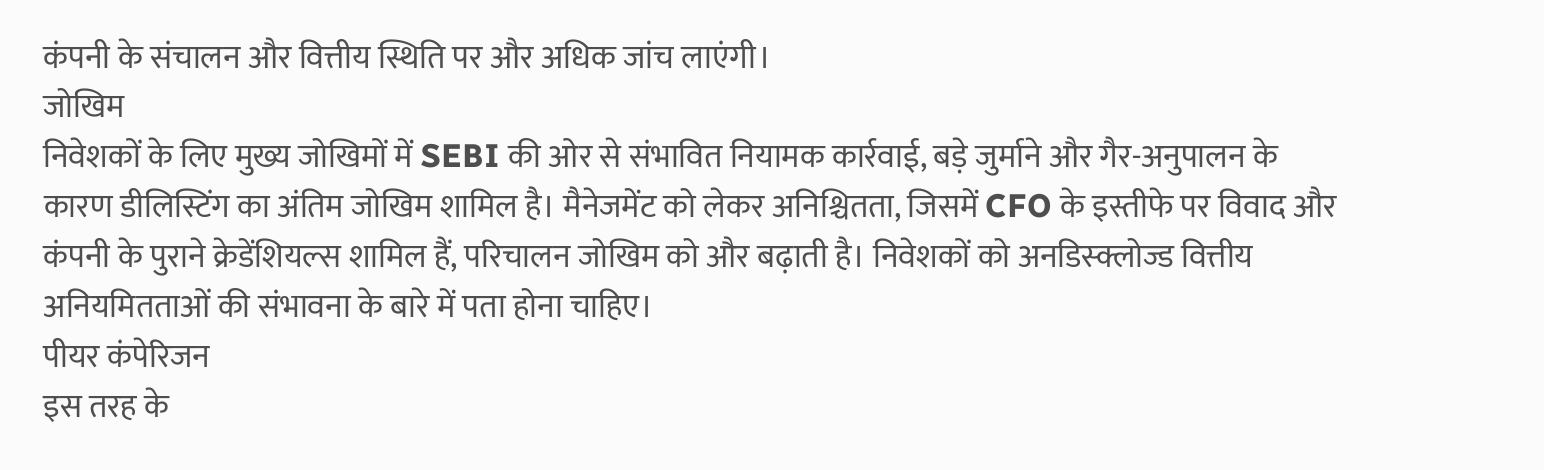कंपनी के संचालन और वित्तीय स्थिति पर और अधिक जांच लाएंगी।
जोखिम
निवेशकों के लिए मुख्य जोखिमों में SEBI की ओर से संभावित नियामक कार्रवाई, बड़े जुर्माने और गैर-अनुपालन के कारण डीलिस्टिंग का अंतिम जोखिम शामिल है। मैनेजमेंट को लेकर अनिश्चितता, जिसमें CFO के इस्तीफे पर विवाद और कंपनी के पुराने क्रेडेंशियल्स शामिल हैं, परिचालन जोखिम को और बढ़ाती है। निवेशकों को अनडिस्क्लोज्ड वित्तीय अनियमितताओं की संभावना के बारे में पता होना चाहिए।
पीयर कंपेरिजन
इस तरह के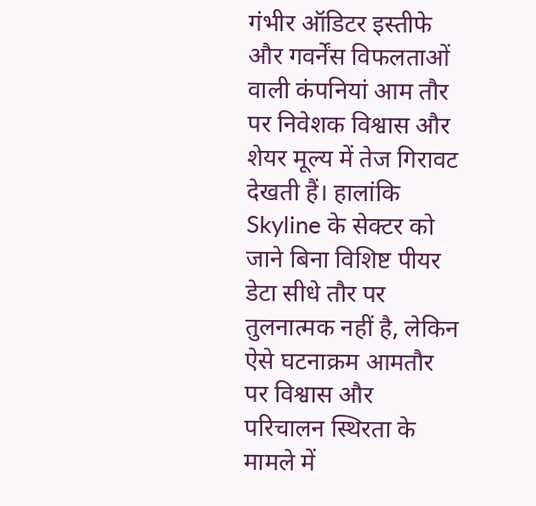गंभीर ऑडिटर इस्तीफे और गवर्नेंस विफलताओं वाली कंपनियां आम तौर पर निवेशक विश्वास और शेयर मूल्य में तेज गिरावट देखती हैं। हालांकि Skyline के सेक्टर को जाने बिना विशिष्ट पीयर डेटा सीधे तौर पर तुलनात्मक नहीं है, लेकिन ऐसे घटनाक्रम आमतौर पर विश्वास और परिचालन स्थिरता के मामले में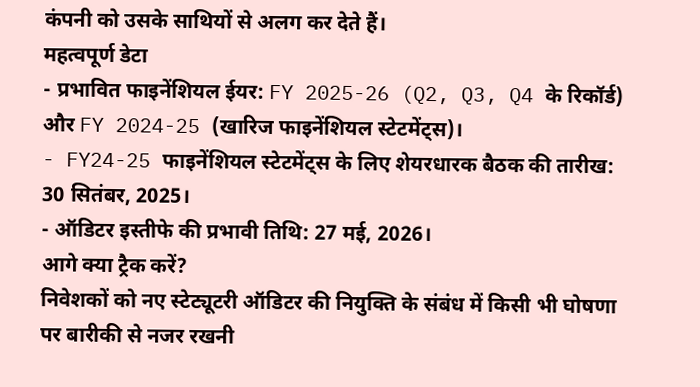कंपनी को उसके साथियों से अलग कर देते हैं।
महत्वपूर्ण डेटा
- प्रभावित फाइनेंशियल ईयर: FY 2025-26 (Q2, Q3, Q4 के रिकॉर्ड) और FY 2024-25 (खारिज फाइनेंशियल स्टेटमेंट्स)।
- FY24-25 फाइनेंशियल स्टेटमेंट्स के लिए शेयरधारक बैठक की तारीख: 30 सितंबर, 2025।
- ऑडिटर इस्तीफे की प्रभावी तिथि: 27 मई, 2026।
आगे क्या ट्रैक करें?
निवेशकों को नए स्टेट्यूटरी ऑडिटर की नियुक्ति के संबंध में किसी भी घोषणा पर बारीकी से नजर रखनी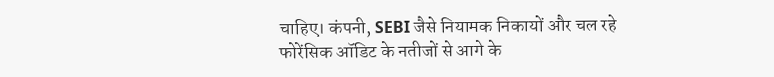चाहिए। कंपनी, SEBI जैसे नियामक निकायों और चल रहे फोरेंसिक ऑडिट के नतीजों से आगे के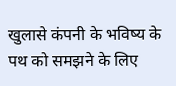खुलासे कंपनी के भविष्य के पथ को समझने के लिए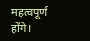महत्वपूर्ण होंगे।